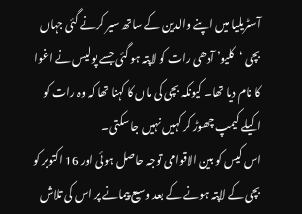آسٹریلیا میں اپنے والدین کے ساتھ سیر کرنے گئی جہاں بچی ‘کلیو’ آدھی رات کو لاپتہ ہو گئی جسے پولیس نے اغوا کا نام دیا تھا۔ کیونکہ بچی کی ماں کا کہنا تھا کہ وہ رات کو اکیلے کیمپ چھوڑ کر کہیں نہیں جا سکتی۔
اس کیس کو بین الاقوامی توجہ حاصل ہوئی اور 16 اکتوبر کو بچی کے لاپتہ ہونے کے بعد وسیع پیمانے پر اس کی تلاش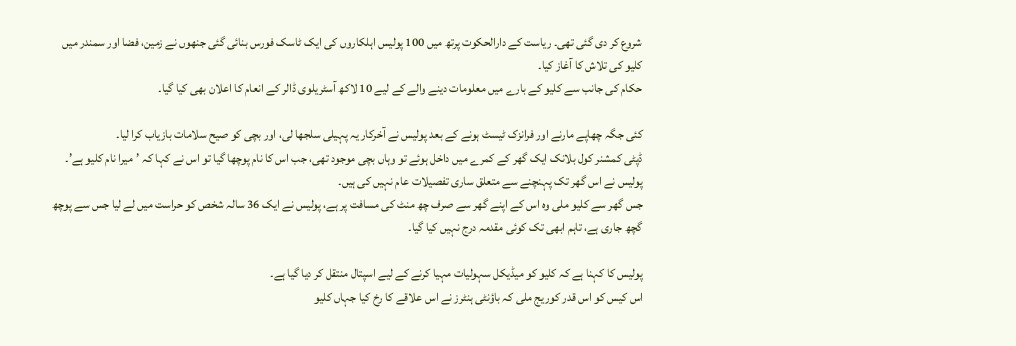شروع کر دی گئی تھی۔ ریاست کے دارالحکوت پرتھ میں 100 پولیس اہلکاروں کی ایک ٹاسک فورس بنائی گئی جنھوں نے زمین، فضا اور سمندر میں کلیو کی تلاش کا آغاز کیا۔
حکام کی جانب سے کلیو کے بارے میں معلومات دینے والے کے لیے 10 لاکھ آسٹریلوی ڈالر کے انعام کا اعلان بھی کیا گیا۔

کئی جگہ چھاپے مارنے اور فرانزک ٹیسٹ ہونے کے بعد پولیس نے آخرکار یہ پہیلی سلجھا لی، اور بچی کو صیح سلامات بازیاب کرا لیا۔
ڈپٹی کمشنر کول بلانک ایک گھر کے کمرے میں داخل ہوئے تو وہاں بچی موجود تھی، جب اس کا نام پوچھا گیا تو اس نے کہا کہ ’میرا نام کلیو ہے’۔
پولیس نے اس گھر تک پہنچنے سے متعلق ساری تفصیلات عام نہیں کی ہیں۔
جس گھر سے کلیو ملی وہ اس کے اپنے گھر سے صرف چھ منٹ کی مسافت پر ہے، پولیس نے ایک 36 سالہ شخص کو حراست میں لے لیا جس سے پوچھ گچھ جاری ہے، تاہم ابھی تک کوئی مقدمہ درج نہیں کیا گیا۔

پولیس کا کہنا ہے کہ کلیو کو میڈیکل سہولیات مہیا کرنے کے لیے اسپتال منتقل کر دیا گیا ہے۔
اس کیس کو اس قدر کوریج ملی کہ باؤنٹی ہنٹرز نے اس علاقے کا رخ کیا جہاں کلیو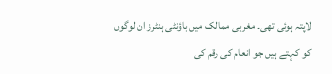لاپتہ ہوئی تھی۔ مغربی ممالک میں باؤنٹی ہنٹرز ان لوگوں کو کہتے ہیں جو انعام کی رقم کی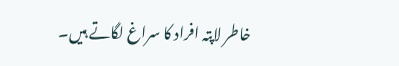خاطر لاپتہ افراد کا سراغ لگاتے ہیں۔